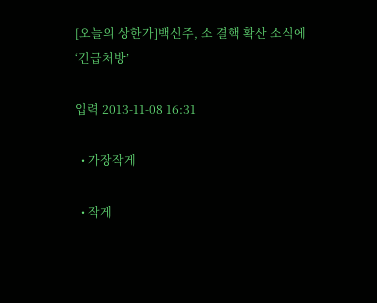[오늘의 상한가]백신주, 소 결핵 확산 소식에 ‘긴급처방’

입력 2013-11-08 16:31

  • 가장작게

  • 작게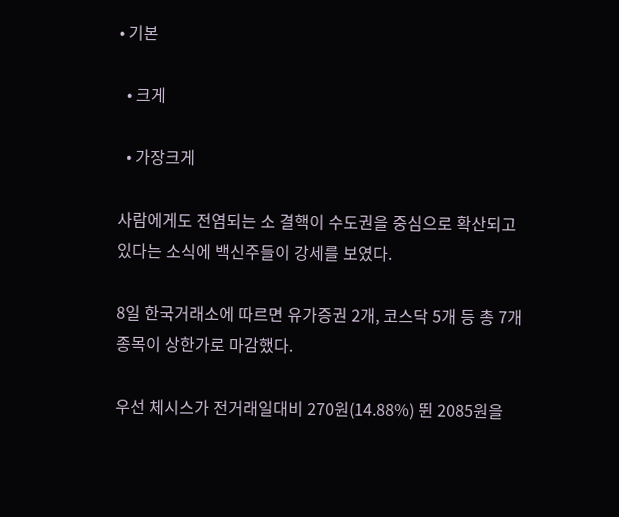• 기본

  • 크게

  • 가장크게

사람에게도 전염되는 소 결핵이 수도권을 중심으로 확산되고 있다는 소식에 백신주들이 강세를 보였다.

8일 한국거래소에 따르면 유가증권 2개, 코스닥 5개 등 총 7개 종목이 상한가로 마감했다.

우선 체시스가 전거래일대비 270원(14.88%) 뛴 2085원을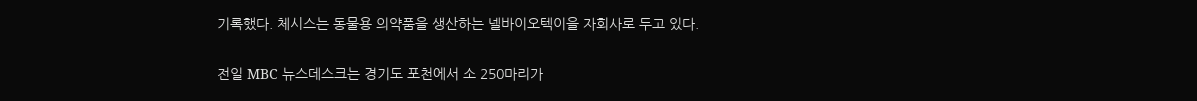기록했다. 체시스는 동물용 의약품을 생산하는 넬바이오텍이을 자회사로 두고 있다.

전일 MBC 뉴스데스크는 경기도 포천에서 소 250마리가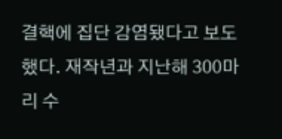결핵에 집단 감염됐다고 보도했다. 재작년과 지난해 300마리 수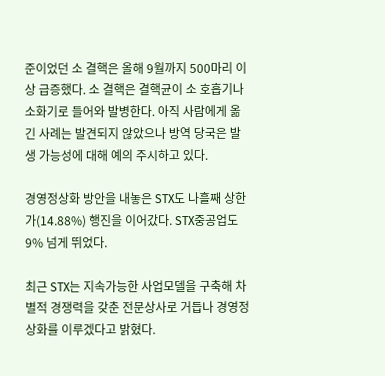준이었던 소 결핵은 올해 9월까지 500마리 이상 급증했다. 소 결핵은 결핵균이 소 호흡기나 소화기로 들어와 발병한다. 아직 사람에게 옮긴 사례는 발견되지 않았으나 방역 당국은 발생 가능성에 대해 예의 주시하고 있다.

경영정상화 방안을 내놓은 STX도 나흘째 상한가(14.88%) 행진을 이어갔다. STX중공업도 9% 넘게 뛰었다.

최근 STX는 지속가능한 사업모델을 구축해 차별적 경쟁력을 갖춘 전문상사로 거듭나 경영정상화를 이루겠다고 밝혔다.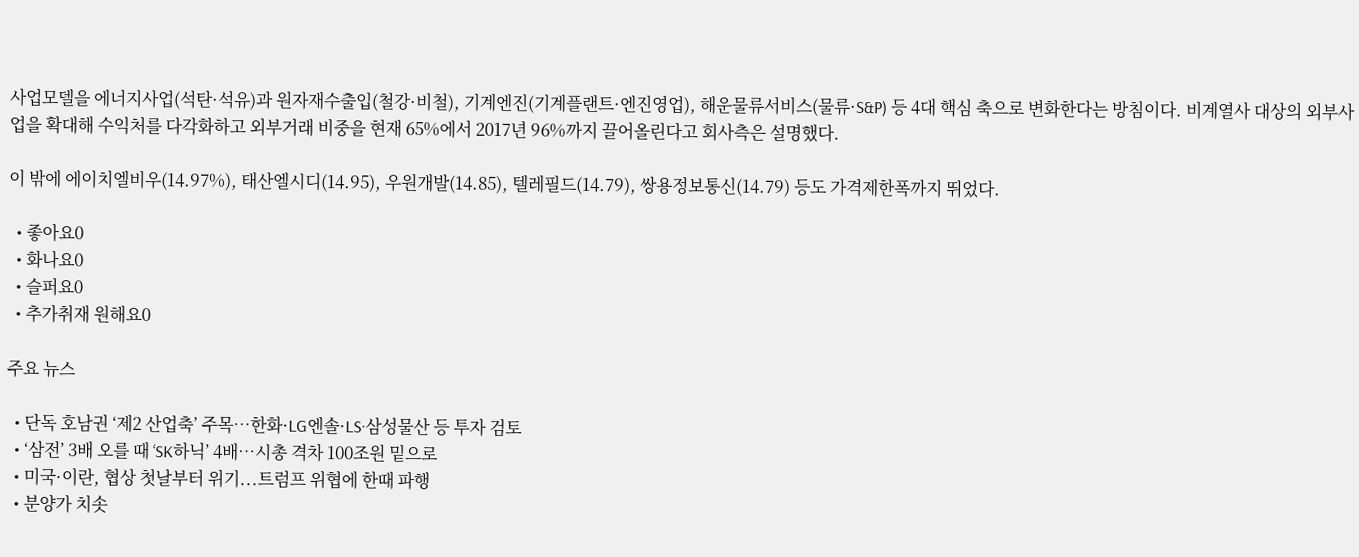사업모델을 에너지사업(석탄·석유)과 원자재수출입(철강·비철), 기계엔진(기계플랜트·엔진영업), 해운물류서비스(물류·S&P) 등 4대 핵심 축으로 변화한다는 방침이다. 비계열사 대상의 외부사업을 확대해 수익처를 다각화하고 외부거래 비중을 현재 65%에서 2017년 96%까지 끌어올린다고 회사측은 설명했다.

이 밖에 에이치엘비우(14.97%), 태산엘시디(14.95), 우원개발(14.85), 텔레필드(14.79), 쌍용정보통신(14.79) 등도 가격제한폭까지 뛰었다.

  • 좋아요0
  • 화나요0
  • 슬퍼요0
  • 추가취재 원해요0

주요 뉴스

  • 단독 호남권 ‘제2 산업축’ 주목…한화·LG엔솔·LS·삼성물산 등 투자 검토
  • ‘삼전’ 3배 오를 때 ‘SK하닉’ 4배…시총 격차 100조원 밑으로
  • 미국·이란, 협상 첫날부터 위기...트럼프 위협에 한때 파행
  • 분양가 치솟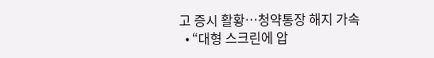고 증시 활황⋯청약통장 해지 가속
  • “대형 스크린에 압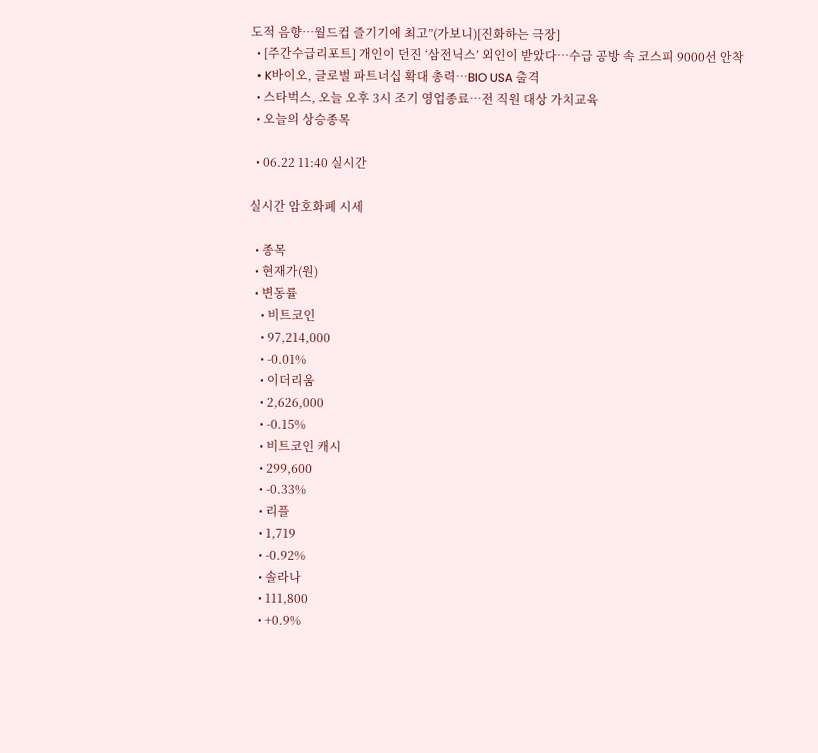도적 음향…월드컵 즐기기에 최고”(가보니)[진화하는 극장]
  • [주간수급리포트] 개인이 던진 ‘삼전닉스’ 외인이 받았다⋯수급 공방 속 코스피 9000선 안착
  • K바이오, 글로벌 파트너십 확대 총력…BIO USA 출격
  • 스타벅스, 오늘 오후 3시 조기 영업종료⋯전 직원 대상 가치교육
  • 오늘의 상승종목

  • 06.22 11:40 실시간

실시간 암호화폐 시세

  • 종목
  • 현재가(원)
  • 변동률
    • 비트코인
    • 97,214,000
    • -0.01%
    • 이더리움
    • 2,626,000
    • -0.15%
    • 비트코인 캐시
    • 299,600
    • -0.33%
    • 리플
    • 1,719
    • -0.92%
    • 솔라나
    • 111,800
    • +0.9%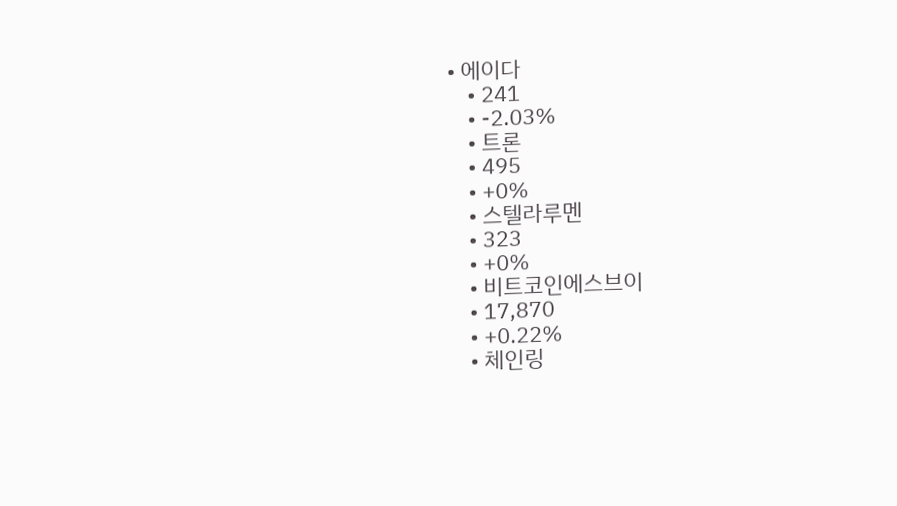• 에이다
    • 241
    • -2.03%
    • 트론
    • 495
    • +0%
    • 스텔라루멘
    • 323
    • +0%
    • 비트코인에스브이
    • 17,870
    • +0.22%
    • 체인링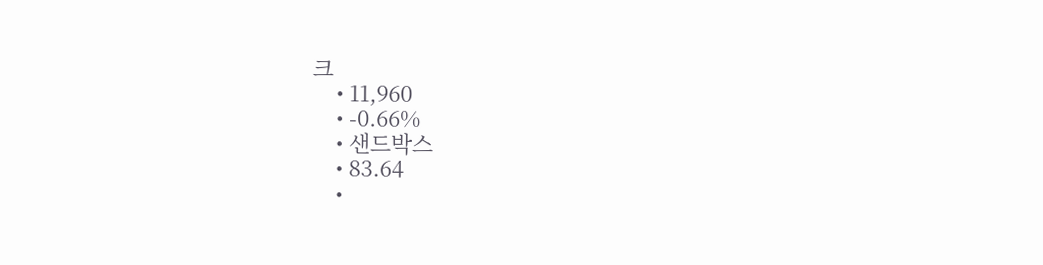크
    • 11,960
    • -0.66%
    • 샌드박스
    • 83.64
    •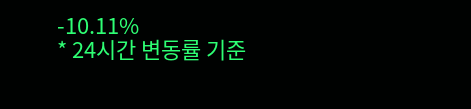-10.11%
* 24시간 변동률 기준